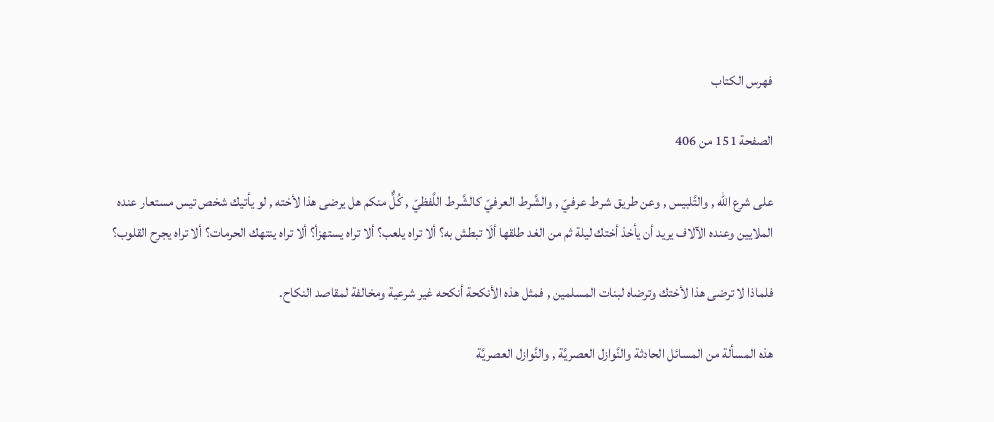فهرس الكتاب

الصفحة 151 من 406

على شرع الله , والتَّلبيس , وعن طريق شرط عرفيّ , والشَّرط العرفيّ كالشَّرط اللَّفظيّ , كُلٌّ منكم هل يرضى هذا لأخته , لو يأتيك شخص تيس مستعار عنده الملايين وعنده الآلاف يريد أن يأخذ أختك ليلة ثم من الغد طلقها ألَا تبطش به؟ ألا تراه يلعب؟ ألا تراه يستهزأ؟ ألا تراه ينتهك الحرمات؟ ألا تراه يجرح القلوب؟

فلماذا لا ترضى هذا لأختك وترضاه لبنات المسلمين , فمثل هذه الأنكحة أنكحه غير شرعية ومخالفة لمقاصد النكاح.

هذه المسألة من المسائل الحادثة والنَّوازل العصريَّة , والنَّوازل العصريَّة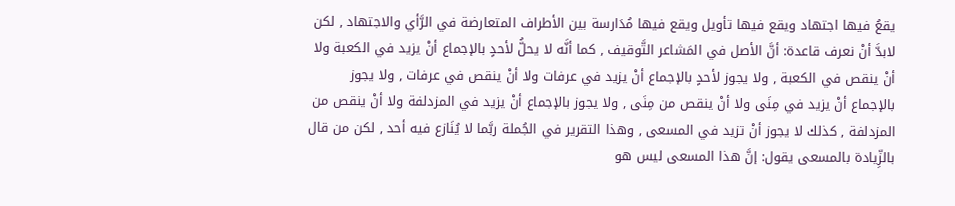يقعُ فيها اجتهاد ويقع فيها تأويل ويقع فيها مُدَارسة بين الأطراف المتعارضة في الرَّأي والاجتهاد , لكن لابدَّ أنْ نعرف قاعدة: أنَّ الأصل في المَشاعر التَّوقيف , كما أنَّه لا يحلُّ لأحدٍ بالإجماع أنْ يزيد في الكعبة ولا أنْ ينقص في الكعبة , ولا يجوز لأحدٍ بالإجماع أنْ يزيد في عرفات ولا أنْ ينقص في عرفات , ولا يجوز بالإجماع أنْ يزيد في مِنَى ولا أنْ ينقص من مِنَى , ولا يجوز بالإجماع أنْ يزيد في المزدلفة ولا أنْ ينقص من المزدلفة , كذلك لا يجوز أنْ تزيد في المسعى , وهذا التقرير في الجُملة ربَّما لا يُنَازع فيه أحد , لكن من قال بالزِّيادة بالمسعى يقول: إنَّ هذا المسعى ليس هو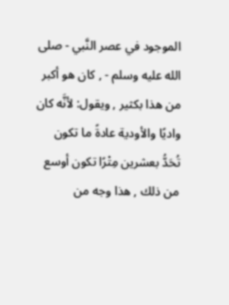الموجود في عصر النَّبي - صلى الله عليه وسلم - , كان هو أكبر من هذا بكثير , ويقول: لأنَّه كان واديًا والأودية عادةً ما تكون تُحَدُّ بعشرين مِتْرًا تكون أوسع من ذلك , هذا وجه من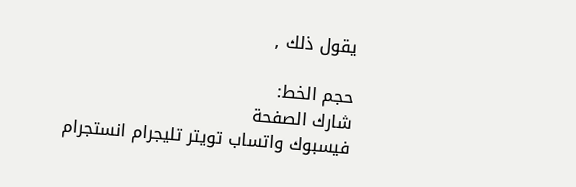يقول ذلك ,

حجم الخط:
شارك الصفحة
فيسبوك واتساب تويتر تليجرام انستجرام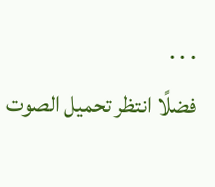. . .
فضلًا انتظر تحميل الصوت